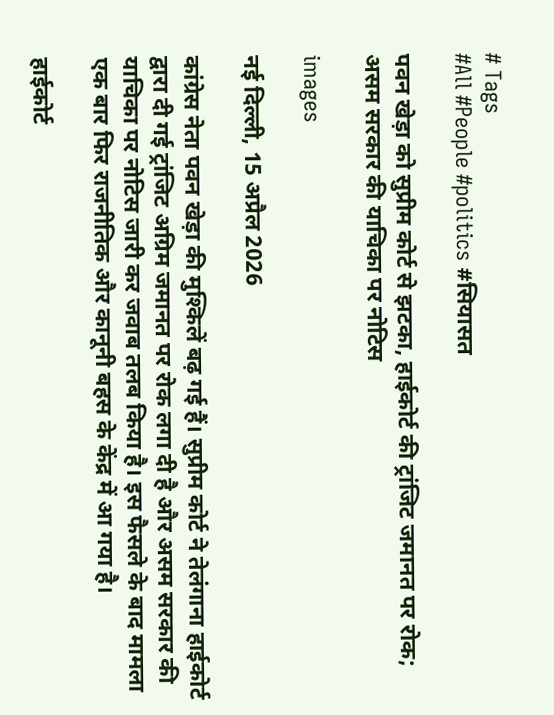# Tags
#All #People #politics #सियासत

पवन खेड़ा को सुप्रीम कोर्ट से झटका, हाईकोर्ट की ट्रांजिट जमानत पर रोक; असम सरकार की याचिका पर नोटिस

images

नई दिल्ली, 15 अप्रैल 2026

कांग्रेस नेता पवन खेड़ा की मुश्किलें बढ़ गई हैं। सुप्रीम कोर्ट ने तेलंगाना हाईकोर्ट द्वारा दी गई ट्रांजिट अग्रिम जमानत पर रोक लगा दी है और असम सरकार की याचिका पर नोटिस जारी कर जवाब तलब किया है। इस फैसले के बाद मामला एक बार फिर राजनीतिक और कानूनी बहस के केंद्र में आ गया है।

हाईकोर्ट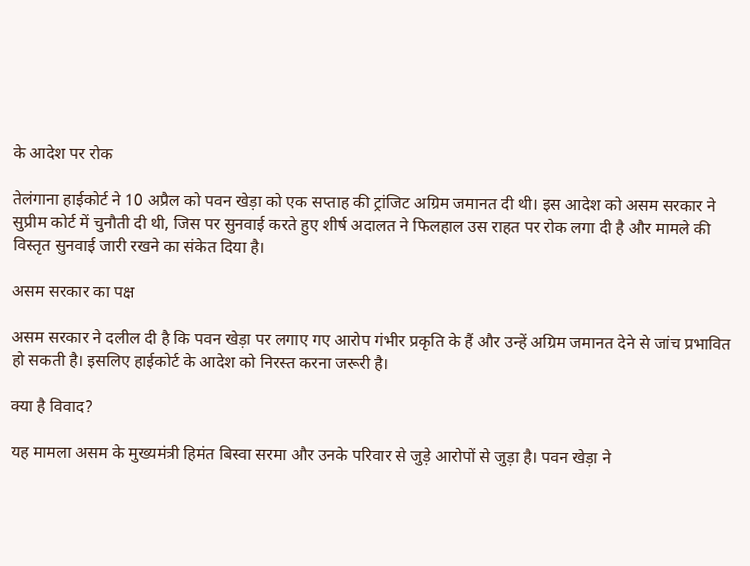के आदेश पर रोक

तेलंगाना हाईकोर्ट ने 10 अप्रैल को पवन खेड़ा को एक सप्ताह की ट्रांजिट अग्रिम जमानत दी थी। इस आदेश को असम सरकार ने सुप्रीम कोर्ट में चुनौती दी थी, जिस पर सुनवाई करते हुए शीर्ष अदालत ने फिलहाल उस राहत पर रोक लगा दी है और मामले की विस्तृत सुनवाई जारी रखने का संकेत दिया है।

असम सरकार का पक्ष

असम सरकार ने दलील दी है कि पवन खेड़ा पर लगाए गए आरोप गंभीर प्रकृति के हैं और उन्हें अग्रिम जमानत देने से जांच प्रभावित हो सकती है। इसलिए हाईकोर्ट के आदेश को निरस्त करना जरूरी है।

क्या है विवाद?

यह मामला असम के मुख्यमंत्री हिमंत बिस्वा सरमा और उनके परिवार से जुड़े आरोपों से जुड़ा है। पवन खेड़ा ने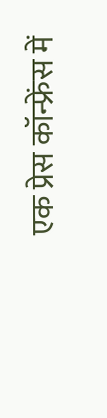एक प्रेस कॉन्फ्रेंस में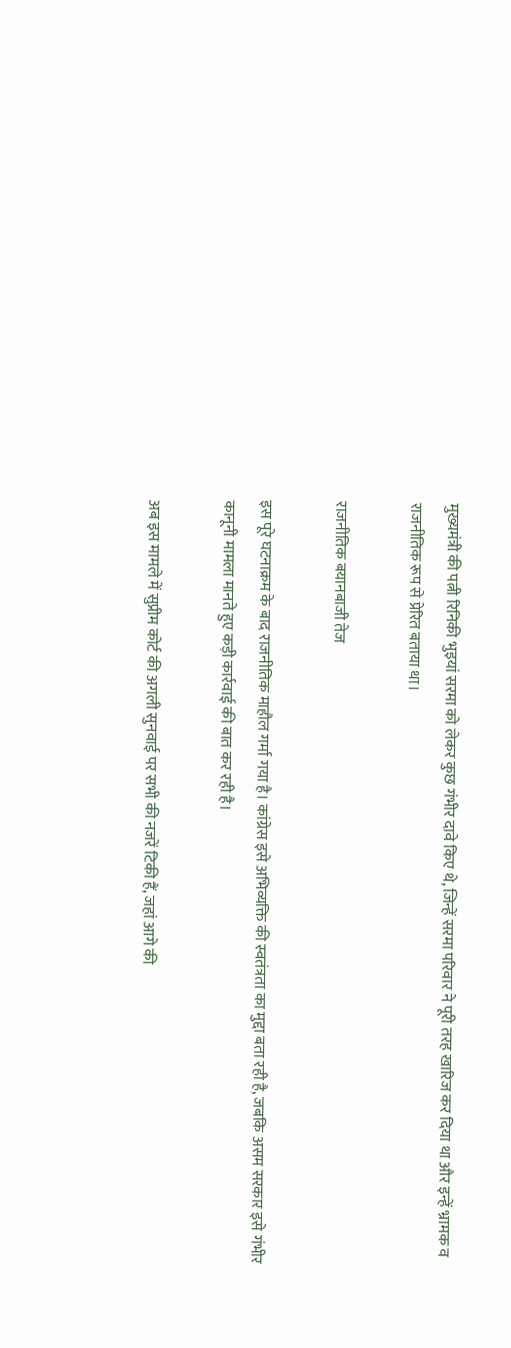मुख्यमंत्री की पत्नी रिनिकी भुइयां सरमा को लेकर कुछ गंभीर दावे किए थे, जिन्हें सरमा परिवार ने पूरी तरह खारिज कर दिया था और इन्हें भ्रामक व राजनीतिक रूप से प्रेरित बताया था।

राजनीतिक बयानबाजी तेज

इस पूरे घटनाक्रम के बाद राजनीतिक माहौल गर्मा गया है। कांग्रेस इसे अभिव्यक्ति की स्वतंत्रता का मुद्दा बता रही है, जबकि असम सरकार इसे गंभीर कानूनी मामला मानते हुए कड़ी कार्रवाई की बात कर रही है।

अब इस मामले में सुप्रीम कोर्ट की अगली सुनवाई पर सभी की नजरें टिकी हैं, जहां आगे की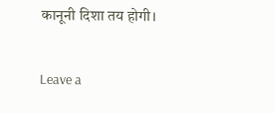कानूनी दिशा तय होगी।

Leave a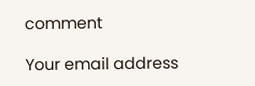comment

Your email address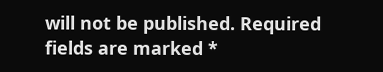will not be published. Required fields are marked *